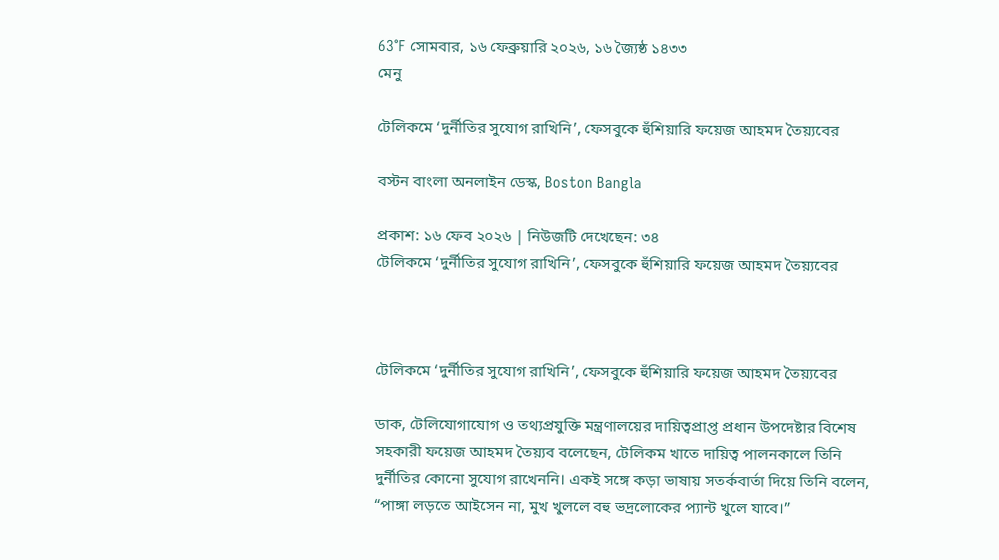63°F সোমবার, ১৬ ফেব্রুয়ারি ২০২৬, ১৬ জ্যৈষ্ঠ ১৪৩৩
মেনু

টেলিকমে ‘দুর্নীতির সুযোগ রাখিনি’, ফেসবুকে হুঁশিয়ারি ফয়েজ আহমদ তৈয়্যবের

বস্টন বাংলা অনলাইন ডেস্ক, Boston Bangla

প্রকাশ: ১৬ ফেব ২০২৬ | নিউজটি দেখেছেন: ৩৪
টেলিকমে ‘দুর্নীতির সুযোগ রাখিনি’, ফেসবুকে হুঁশিয়ারি ফয়েজ আহমদ তৈয়্যবের



টেলিকমে ‘দুর্নীতির সুযোগ রাখিনি’, ফেসবুকে হুঁশিয়ারি ফয়েজ আহমদ তৈয়্যবের

ডাক, টেলিযোগাযোগ ও তথ্যপ্রযুক্তি মন্ত্রণালয়ের দায়িত্বপ্রাপ্ত প্রধান উপদেষ্টার বিশেষ সহকারী ফয়েজ আহমদ তৈয়্যব বলেছেন, টেলিকম খাতে দায়িত্ব পালনকালে তিনি দুর্নীতির কোনো সুযোগ রাখেননি। একই সঙ্গে কড়া ভাষায় সতর্কবার্তা দিয়ে তিনি বলেন, “পাঙ্গা লড়তে আইসেন না, মুখ খুললে বহু ভদ্রলোকের প্যান্ট খুলে যাবে।”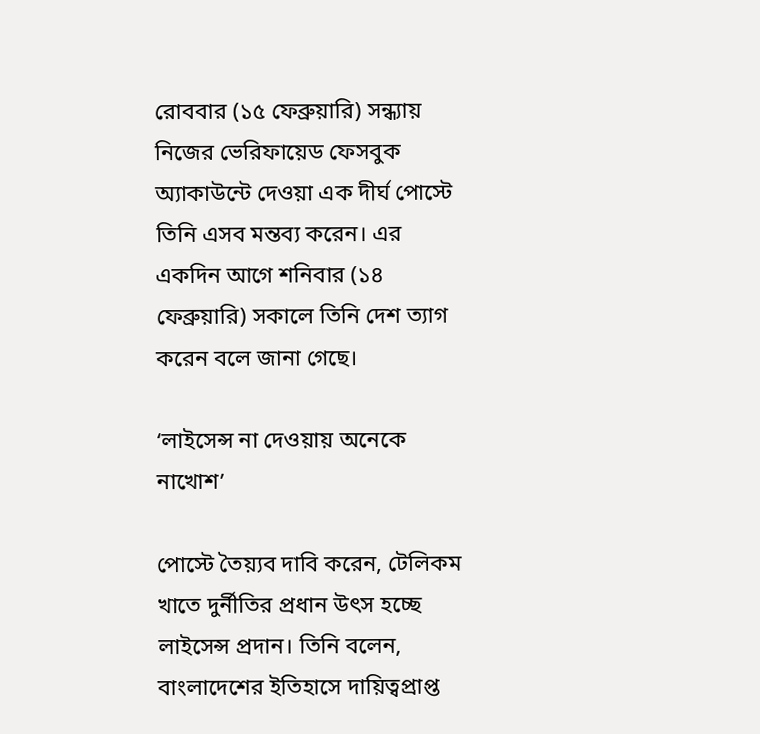রোববার (১৫ ফেব্রুয়ারি) সন্ধ্যায় নিজের ভেরিফায়েড ফেসবুক অ্যাকাউন্টে দেওয়া এক দীর্ঘ পোস্টে তিনি এসব মন্তব্য করেন। এর একদিন আগে শনিবার (১৪ ফেব্রুয়ারি) সকালে তিনি দেশ ত্যাগ করেন বলে জানা গেছে।

‘লাইসেন্স না দেওয়ায় অনেকে নাখোশ’

পোস্টে তৈয়্যব দাবি করেন, টেলিকম খাতে দুর্নীতির প্রধান উৎস হচ্ছে লাইসেন্স প্রদান। তিনি বলেন, বাংলাদেশের ইতিহাসে দায়িত্বপ্রাপ্ত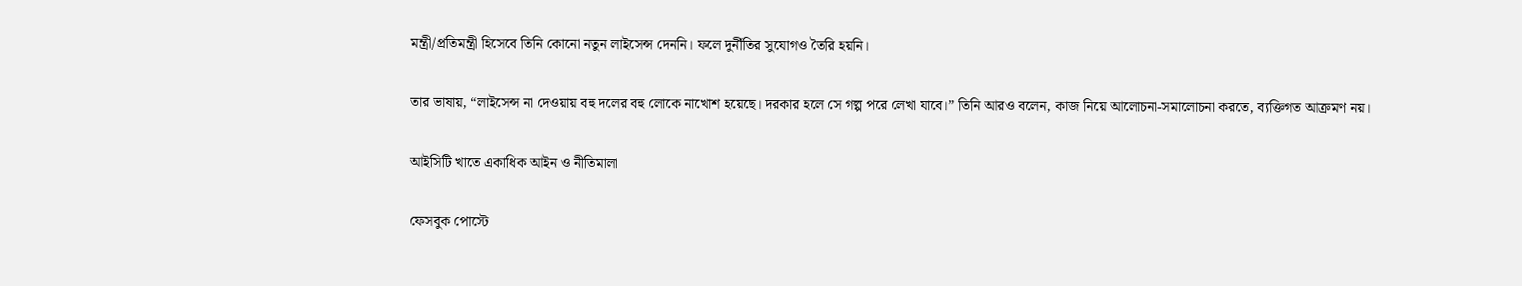মন্ত্রী/প্রতিমন্ত্রী হিসেবে তিনি কোনো নতুন লাইসেন্স দেননি। ফলে দুর্নীতির সুযোগও তৈরি হয়নি।

তার ভাষায়, “লাইসেন্স না দেওয়ায় বহু দলের বহু লোকে নাখোশ হয়েছে। দরকার হলে সে গল্প পরে লেখা যাবে।” তিনি আরও বলেন, কাজ নিয়ে আলোচনা-সমালোচনা করতে, ব্যক্তিগত আক্রমণ নয়।

আইসিটি খাতে একাধিক আইন ও নীতিমালা

ফেসবুক পোস্টে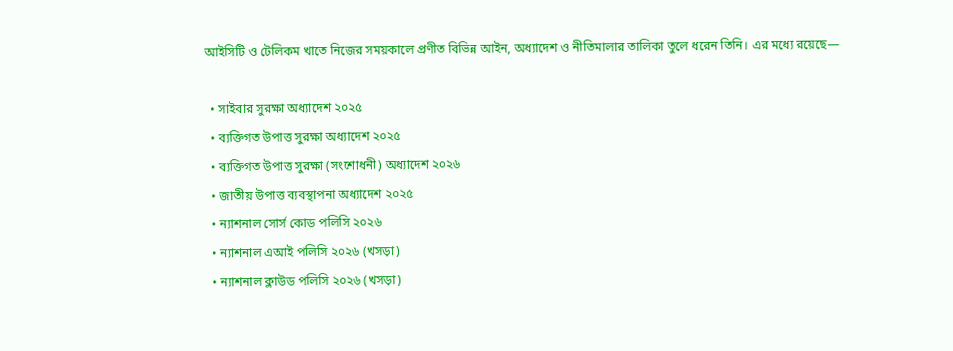আইসিটি ও টেলিকম খাতে নিজের সময়কালে প্রণীত বিভিন্ন আইন, অধ্যাদেশ ও নীতিমালার তালিকা তুলে ধরেন তিনি। এর মধ্যে রয়েছে—

  • সাইবার সুরক্ষা অধ্যাদেশ ২০২৫
  • ব্যক্তিগত উপাত্ত সুরক্ষা অধ্যাদেশ ২০২৫
  • ব্যক্তিগত উপাত্ত সুরক্ষা (সংশোধনী) অধ্যাদেশ ২০২৬
  • জাতীয় উপাত্ত ব্যবস্থাপনা অধ্যাদেশ ২০২৫
  • ন্যাশনাল সোর্স কোড পলিসি ২০২৬
  • ন্যাশনাল এআই পলিসি ২০২৬ (খসড়া)
  • ন্যাশনাল ক্লাউড পলিসি ২০২৬ (খসড়া)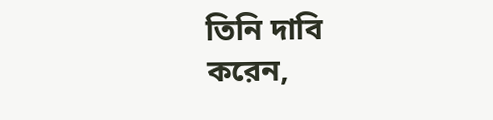তিনি দাবি করেন,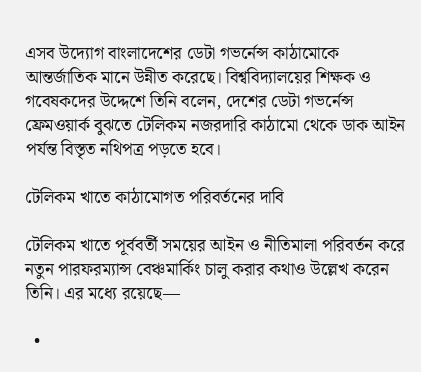এসব উদ্যোগ বাংলাদেশের ডেটা গভর্নেন্স কাঠামোকে আন্তর্জাতিক মানে উন্নীত করেছে। বিশ্ববিদ্যালয়ের শিক্ষক ও গবেষকদের উদ্দেশে তিনি বলেন, দেশের ডেটা গভর্নেন্স ফ্রেমওয়ার্ক বুঝতে টেলিকম নজরদারি কাঠামো থেকে ডাক আইন পর্যন্ত বিস্তৃত নথিপত্র পড়তে হবে।

টেলিকম খাতে কাঠামোগত পরিবর্তনের দাবি

টেলিকম খাতে পূর্ববর্তী সময়ের আইন ও নীতিমালা পরিবর্তন করে নতুন পারফরম্যান্স বেঞ্চমার্কিং চালু করার কথাও উল্লেখ করেন তিনি। এর মধ্যে রয়েছে—

  •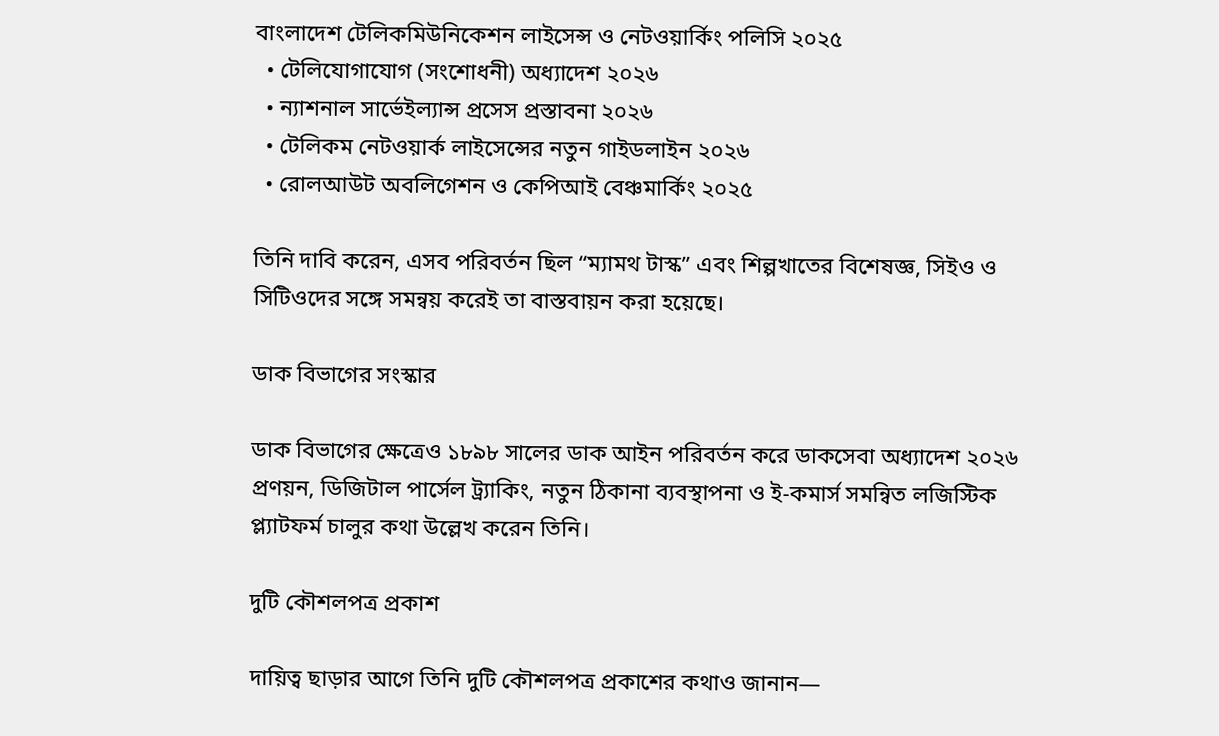বাংলাদেশ টেলিকমিউনিকেশন লাইসেন্স ও নেটওয়ার্কিং পলিসি ২০২৫
  • টেলিযোগাযোগ (সংশোধনী) অধ্যাদেশ ২০২৬
  • ন্যাশনাল সার্ভেইল্যান্স প্রসেস প্রস্তাবনা ২০২৬
  • টেলিকম নেটওয়ার্ক লাইসেন্সের নতুন গাইডলাইন ২০২৬
  • রোলআউট অবলিগেশন ও কেপিআই বেঞ্চমার্কিং ২০২৫

তিনি দাবি করেন, এসব পরিবর্তন ছিল “ম্যামথ টাস্ক” এবং শিল্পখাতের বিশেষজ্ঞ, সিইও ও সিটিওদের সঙ্গে সমন্বয় করেই তা বাস্তবায়ন করা হয়েছে।

ডাক বিভাগের সংস্কার

ডাক বিভাগের ক্ষেত্রেও ১৮৯৮ সালের ডাক আইন পরিবর্তন করে ডাকসেবা অধ্যাদেশ ২০২৬ প্রণয়ন, ডিজিটাল পার্সেল ট্র্যাকিং, নতুন ঠিকানা ব্যবস্থাপনা ও ই-কমার্স সমন্বিত লজিস্টিক প্ল্যাটফর্ম চালুর কথা উল্লেখ করেন তিনি।

দুটি কৌশলপত্র প্রকাশ

দায়িত্ব ছাড়ার আগে তিনি দুটি কৌশলপত্র প্রকাশের কথাও জানান—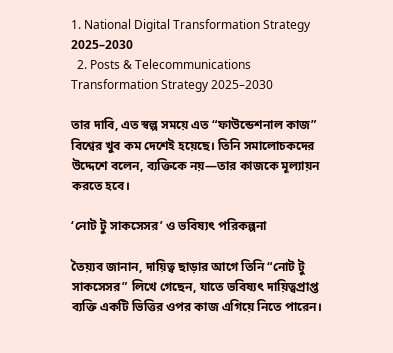1. National Digital Transformation Strategy 2025–2030
  2. Posts & Telecommunications Transformation Strategy 2025–2030

তার দাবি, এত স্বল্প সময়ে এত “ফাউন্ডেশনাল কাজ” বিশ্বের খুব কম দেশেই হয়েছে। তিনি সমালোচকদের উদ্দেশে বলেন, ব্যক্তিকে নয়—তার কাজকে মূল্যায়ন করতে হবে।

‘নোট টু সাকসেসর’ ও ভবিষ্যৎ পরিকল্পনা

তৈয়্যব জানান, দায়িত্ব ছাড়ার আগে তিনি “নোট টু সাকসেসর” লিখে গেছেন, যাতে ভবিষ্যৎ দায়িত্বপ্রাপ্ত ব্যক্তি একটি ভিত্তির ওপর কাজ এগিয়ে নিতে পারেন।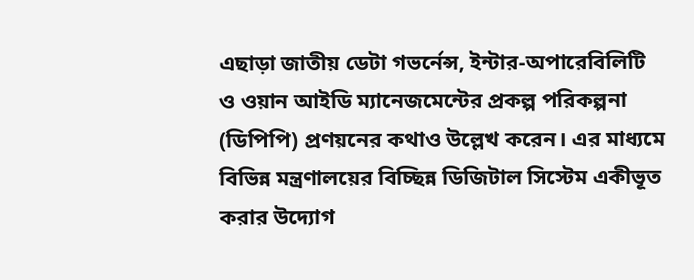এছাড়া জাতীয় ডেটা গভর্নেন্স, ইন্টার-অপারেবিলিটি ও ওয়ান আইডি ম্যানেজমেন্টের প্রকল্প পরিকল্পনা (ডিপিপি) প্রণয়নের কথাও উল্লেখ করেন। এর মাধ্যমে বিভিন্ন মন্ত্রণালয়ের বিচ্ছিন্ন ডিজিটাল সিস্টেম একীভূত করার উদ্যোগ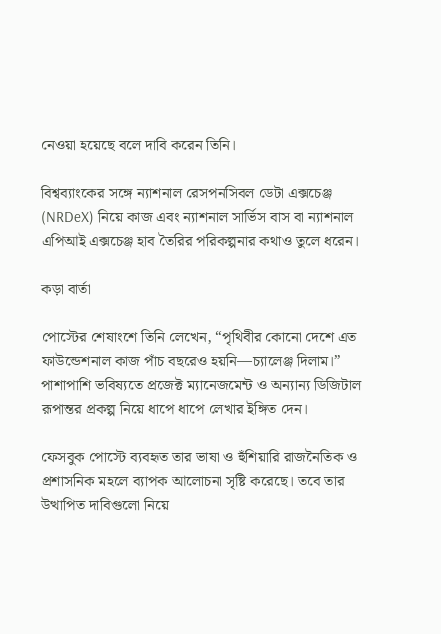নেওয়া হয়েছে বলে দাবি করেন তিনি।

বিশ্বব্যাংকের সঙ্গে ন্যাশনাল রেসপনসিবল ডেটা এক্সচেঞ্জ (NRDeX) নিয়ে কাজ এবং ন্যাশনাল সার্ভিস বাস বা ন্যাশনাল এপিআই এক্সচেঞ্জ হাব তৈরির পরিকল্পনার কথাও তুলে ধরেন।

কড়া বার্তা

পোস্টের শেষাংশে তিনি লেখেন, “পৃথিবীর কোনো দেশে এত ফাউন্ডেশনাল কাজ পাঁচ বছরেও হয়নি—চ্যালেঞ্জ দিলাম।” পাশাপাশি ভবিষ্যতে প্রজেক্ট ম্যানেজমেন্ট ও অন্যান্য ডিজিটাল রূপান্তর প্রকল্প নিয়ে ধাপে ধাপে লেখার ইঙ্গিত দেন।

ফেসবুক পোস্টে ব্যবহৃত তার ভাষা ও হুঁশিয়ারি রাজনৈতিক ও প্রশাসনিক মহলে ব্যাপক আলোচনা সৃষ্টি করেছে। তবে তার উত্থাপিত দাবিগুলো নিয়ে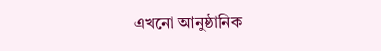এখনো আনুষ্ঠানিক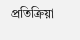প্রতিক্রিয়া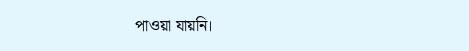পাওয়া যায়নি।